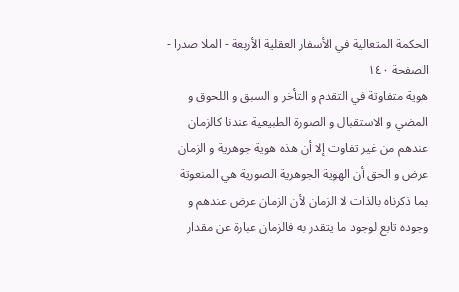الحكمة المتعالية في الأسفار العقلية الأربعة - الملا صدرا - الصفحة ١٤٠
هوية متفاوتة في التقدم و التأخر و السبق و اللحوق و المضي و الاستقبال و الصورة الطبيعية عندنا كالزمان عندهم من غير تفاوت إلا أن هذه هوية جوهرية و الزمان عرض و الحق أن الهوية الجوهرية الصورية هي المنعوتة بما ذكرناه بالذات لا الزمان لأن الزمان عرض عندهم و وجوده تابع لوجود ما يتقدر به فالزمان عبارة عن مقدار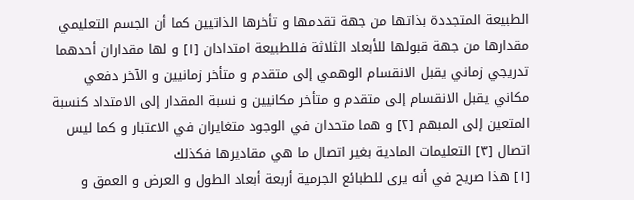الطبيعة المتجددة بذاتها من جهة تقدمها و تأخرها الذاتيين كما أن الجسم التعليمي مقدارها من جهة قبولها للأبعاد الثلاثة فللطبيعة امتدادان [١] و لها مقداران أحدهما تدريجي زماني يقبل الانقسام الوهمي إلى متقدم و متأخر زمانيين و الآخر دفعي مكاني يقبل الانقسام إلى متقدم و متأخر مكانيين و نسبة المقدار إلى الامتداد كنسبة المتعين إلى المبهم [٢] و هما متحدان في الوجود متغايران في الاعتبار و كما ليس اتصال [٣] التعليمات المادية بغير اتصال ما هي مقاديرها فكذلك
[١] هذا صريح في أنه يرى للطبائع الجرمية أربعة أبعاد الطول و العرض و العمق و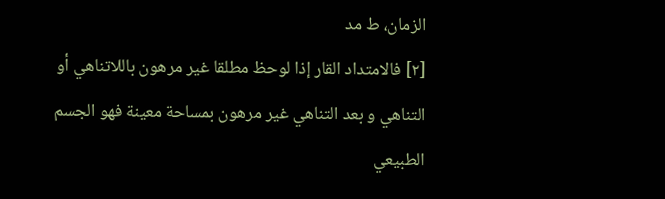الزمان، ط مد
[٢] فالامتداد القار إذا لوحظ مطلقا غير مرهون باللاتناهي أو التناهي و بعد التناهي غير مرهون بمساحة معينة فهو الجسم الطبيعي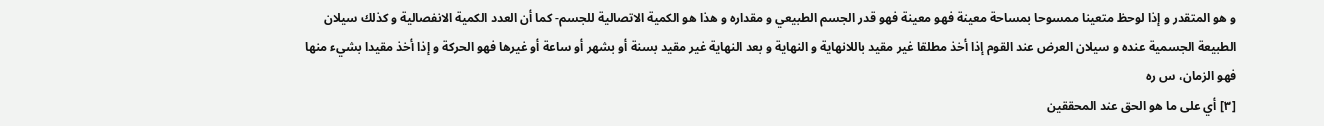و هو المتقدر و إذا لوحظ متعينا ممسوحا بمساحة معينة فهو معينة فهو قدر الجسم الطبيعي و مقداره و هذا هو الكمية الاتصالية للجسم- كما أن العدد الكمية الانفصالية و كذلك سيلان الطبيعة الجسمية عنده و سيلان العرض عند القوم إذا أخذ مطلقا غير مقيد باللانهاية و النهاية و بعد النهاية غير مقيد بسنة أو بشهر أو ساعة أو غيرها فهو الحركة و إذا أخذ مقيدا بشيء منها فهو الزمان، س ره
[٣] أي على ما هو الحق عند المحققين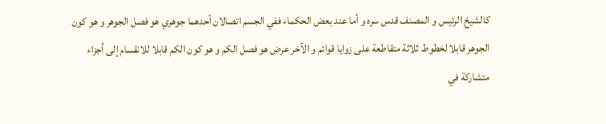كالشيخ الرئيس و المصنف قدس سره و أما عند بعض الحكماء ففي الجسم اتصالان أحدهما جوهري هو فصل الجوهر و هو كون الجوهر قابلا لخطوط ثلاثة متقاطعة على زوايا قوائم و الآخر عرض هو فصل الكم و هو كون الكم قابلا للانقسام إلى أجزاء متشاركة في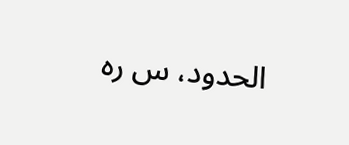الحدود، س ره